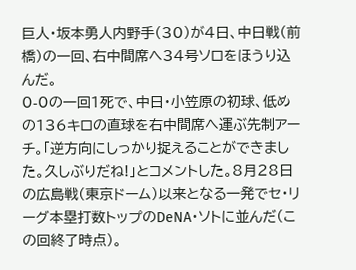巨人・坂本勇人内野手(30)が4日、中日戦(前橋)の一回、右中間席へ34号ソロをほうり込んだ。
0-0の一回1死で、中日・小笠原の初球、低めの136キロの直球を右中間席へ運ぶ先制アーチ。「逆方向にしっかり捉えることができました。久しぶりだね!」とコメントした。8月28日の広島戦(東京ドーム)以来となる一発でセ・リーグ本塁打数トップのDeNA・ソトに並んだ(この回終了時点)。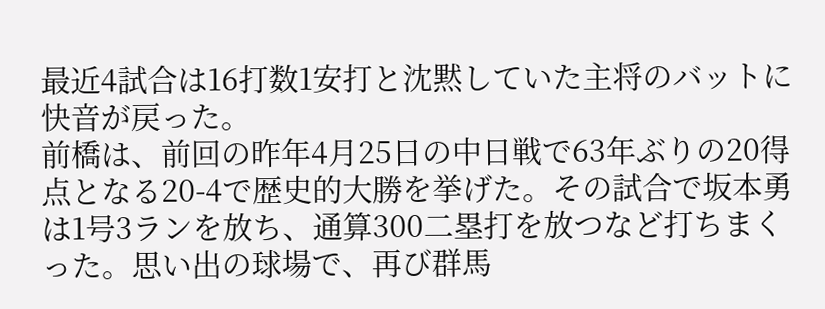最近4試合は16打数1安打と沈黙していた主将のバットに快音が戻った。
前橋は、前回の昨年4月25日の中日戦で63年ぶりの20得点となる20-4で歴史的大勝を挙げた。その試合で坂本勇は1号3ランを放ち、通算300二塁打を放つなど打ちまくった。思い出の球場で、再び群馬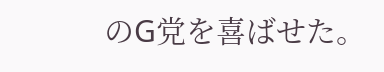のG党を喜ばせた。